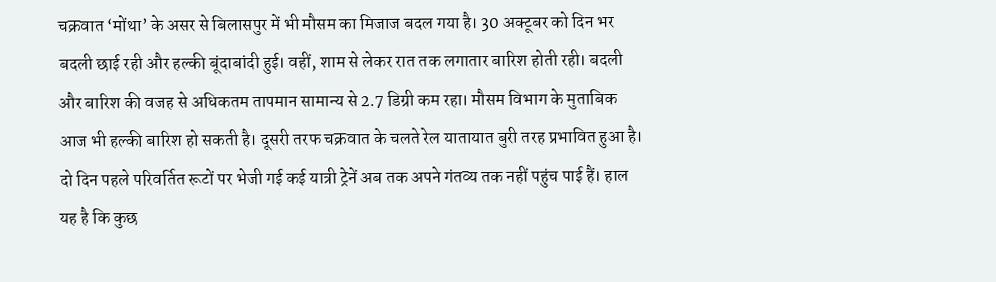चक्रवात ‘मोंथा’ के असर से बिलासपुर में भी मौसम का मिजाज बदल गया है। 30 अक्टूबर को दिन भर बदली छाई रही और हल्की बूंदाबांदी हुई। वहीं, शाम से लेकर रात तक लगातार बारिश होती रही। बदली और बारिश की वजह से अधिकतम तापमान सामान्य से 2.7 डिग्री कम रहा। मौसम विभाग के मुताबिक आज भी हल्की बारिश हो सकती है। दूसरी तरफ चक्रवात के चलते रेल यातायात बुरी तरह प्रभावित हुआ है। दो दिन पहले परिवर्तित रूटों पर भेजी गई कई यात्री ट्रेनें अब तक अपने गंतव्य तक नहीं पहुंच पाई हैं। हाल यह है कि कुछ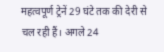महत्वपूर्ण ट्रेनें 29 घंटे तक की देरी से चल रही हैं। अगले 24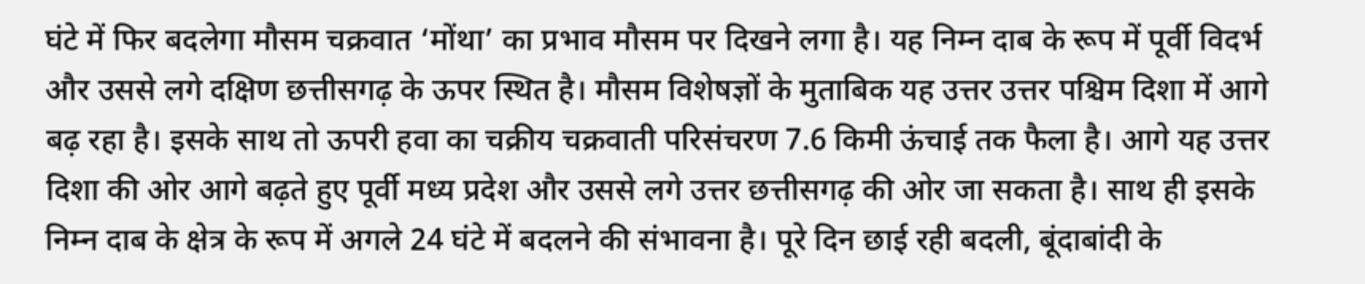घंटे में फिर बदलेगा मौसम चक्रवात ‘मोंथा’ का प्रभाव मौसम पर दिखने लगा है। यह निम्न दाब के रूप में पूर्वी विदर्भ और उससे लगे दक्षिण छत्तीसगढ़ के ऊपर स्थित है। मौसम विशेषज्ञों के मुताबिक यह उत्तर उत्तर पश्चिम दिशा में आगे बढ़ रहा है। इसके साथ तो ऊपरी हवा का चक्रीय चक्रवाती परिसंचरण 7.6 किमी ऊंचाई तक फैला है। आगे यह उत्तर दिशा की ओर आगे बढ़ते हुए पूर्वी मध्य प्रदेश और उससे लगे उत्तर छत्तीसगढ़ की ओर जा सकता है। साथ ही इसके निम्न दाब के क्षेत्र के रूप में अगले 24 घंटे में बदलने की संभावना है। पूरे दिन छाई रही बदली, बूंदाबांदी के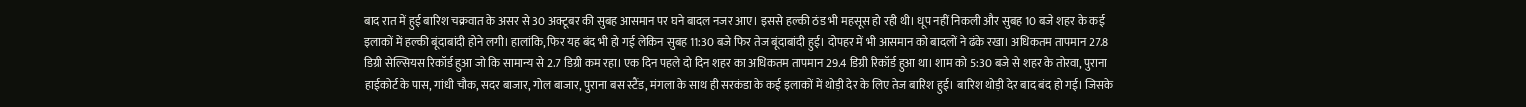बाद रात में हुई बारिश चक्रवात के असर से 30 अक्टूबर की सुबह आसमान पर घने बादल नजर आए। इससे हल्की ठंड भी महसूस हो रही थी। धूप नहीं निकली और सुबह 10 बजे शहर के कई इलाकों में हल्की बूंदाबांदी होने लगी। हालांकि, फिर यह बंद भी हो गई लेकिन सुबह 11:30 बजे फिर तेज बूंदाबांदी हुई। दोपहर में भी आसमान को बादलों ने ढंके रखा। अधिकतम तापमान 27.8 डिग्री सेल्सियस रिकॉर्ड हुआ जो कि सामान्य से 2.7 डिग्री कम रहा। एक दिन पहले दो दिन शहर का अधिकतम तापमान 29.4 डिग्री रिकॉर्ड हुआ था। शाम को 5:30 बजे से शहर के तोरवा, पुराना हाईकोर्ट के पास, गांधी चौक, सदर बाजार, गोल बाजार, पुराना बस स्टैंड, मंगला के साथ ही सरकंडा के कई इलाकों में थोड़ी देर के लिए तेज बारिश हुई। बारिश थोड़ी देर बाद बंद हो गई। जिसके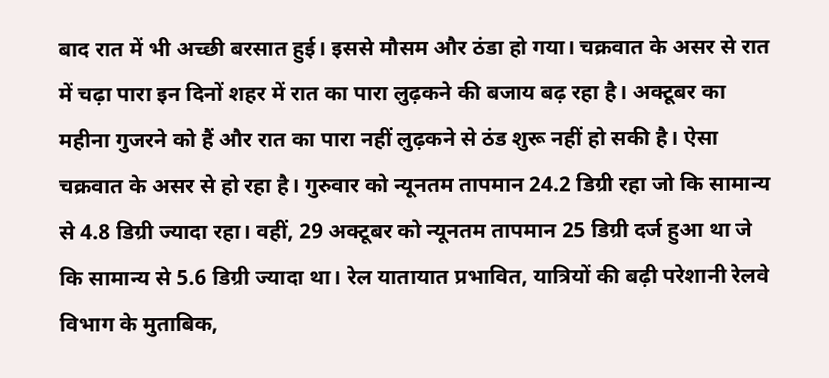बाद रात में भी अच्छी बरसात हुई। इससे मौसम और ठंडा हो गया। चक्रवात के असर से रात में चढ़ा पारा इन दिनों शहर में रात का पारा लुढ़कने की बजाय बढ़ रहा है। अक्टूबर का महीना गुजरने को हैं और रात का पारा नहीं लुढ़कने से ठंड शुरू नहीं हो सकी है। ऐसा चक्रवात के असर से हो रहा है। गुरुवार को न्यूनतम तापमान 24.2 डिग्री रहा जो कि सामान्य से 4.8 डिग्री ज्यादा रहा। वहीं, 29 अक्टूबर को न्यूनतम तापमान 25 डिग्री दर्ज हुआ था जे कि सामान्य से 5.6 डिग्री ज्यादा था। रेल यातायात प्रभावित, यात्रियों की बढ़ी परेशानी रेलवे विभाग के मुताबिक,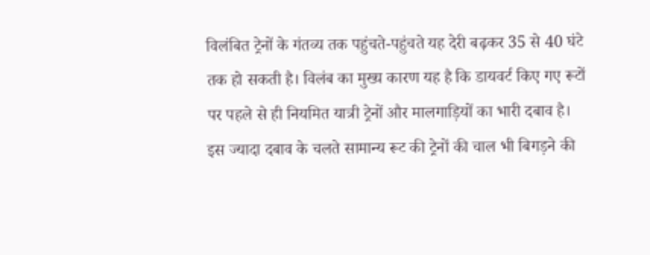विलंबित ट्रेनों के गंतव्य तक पहुंचते-पहुंचते यह देरी बढ़कर 35 से 40 घंटे तक हो सकती है। विलंब का मुख्य कारण यह है कि डायवर्ट किए गए रूटों पर पहले से ही नियमित यात्री ट्रेनों और मालगाड़ियों का भारी दबाव है। इस ज्यादा दबाव के चलते सामान्य रूट की ट्रेनों की चाल भी बिगड़ने की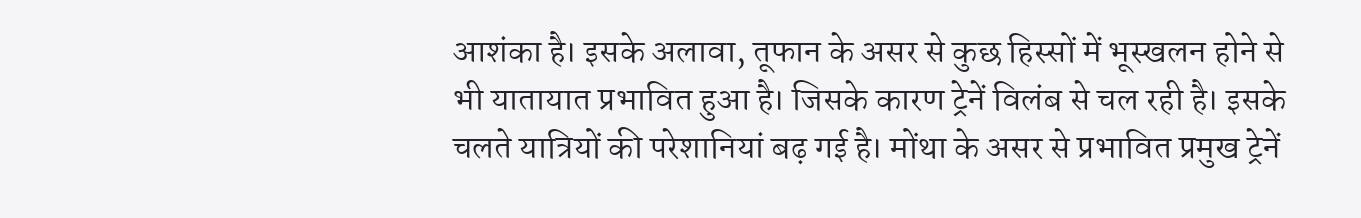आशंका है। इसके अलावा, तूफान के असर से कुछ हिस्सों में भूस्खलन होने से भी यातायात प्रभावित हुआ है। जिसके कारण ट्रेनें विलंब से चल रही है। इसके चलते यात्रियों की परेशानियां बढ़ गई है। मोंथा के असर से प्रभावित प्रमुख ट्रेनें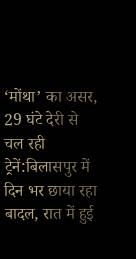‘मोंथा’ का असर, 29 घंटे देरी से चल रही ट्रेनें:बिलासपुर में दिन भर छाया रहा बादल, रात में हुई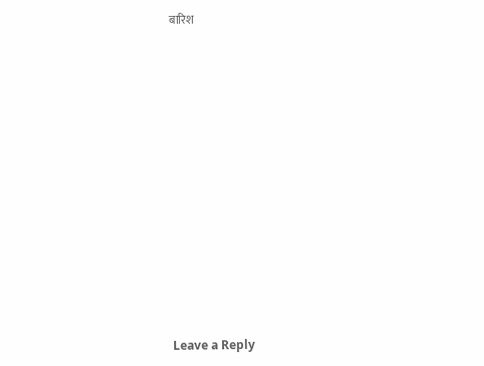बारिश


















Leave a Reply